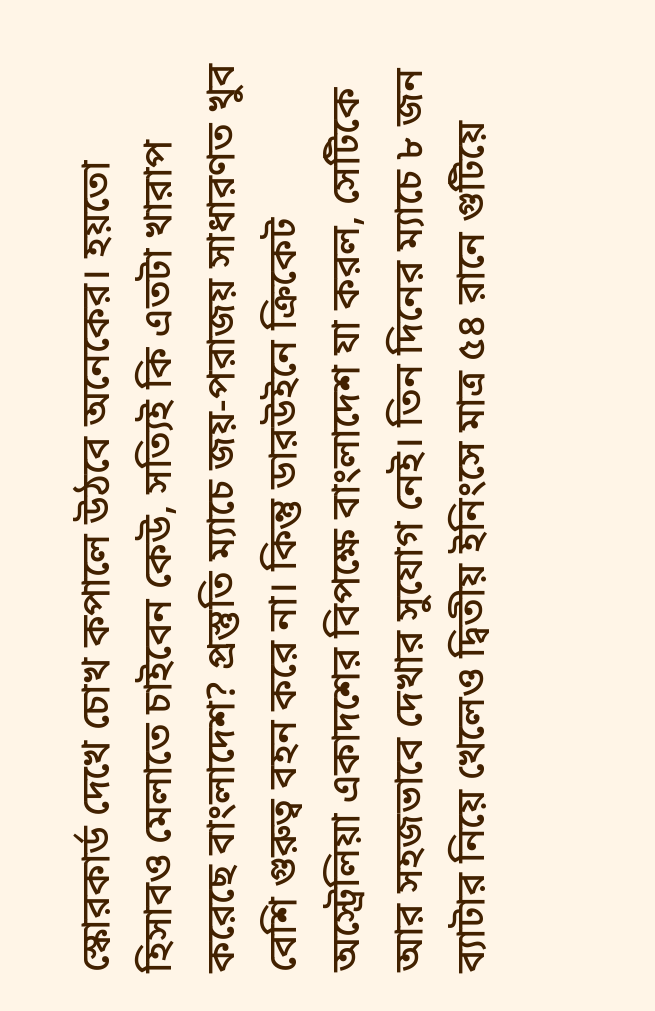স্কোরকার্ড দেখে চোখ কপালে উঠবে অনেকের। হয়তো হিসাবও মেলাতে চাইবেন কেউ, সত্যিই কি এতটা খারাপ করেছে বাংলাদেশ? প্রস্তুতি ম্যাচে জয়-পরাজয় সাধারণত খুব বেশি গুরুত্ব বহন করে না। কিন্তু ডারউইনে ক্রিকেট অস্ট্রেলিয়া একাদশের বিপক্ষে বাংলাদেশ যা করল, সেটিকে আর সহজভাবে দেখার সুযোগ নেই। তিন দিনের ম্যাচে ৮ জন ব্যাটার নিয়ে খেলেও দ্বিতীয় ইনিংসে মাত্র ৫৪ রানে গুটিয়ে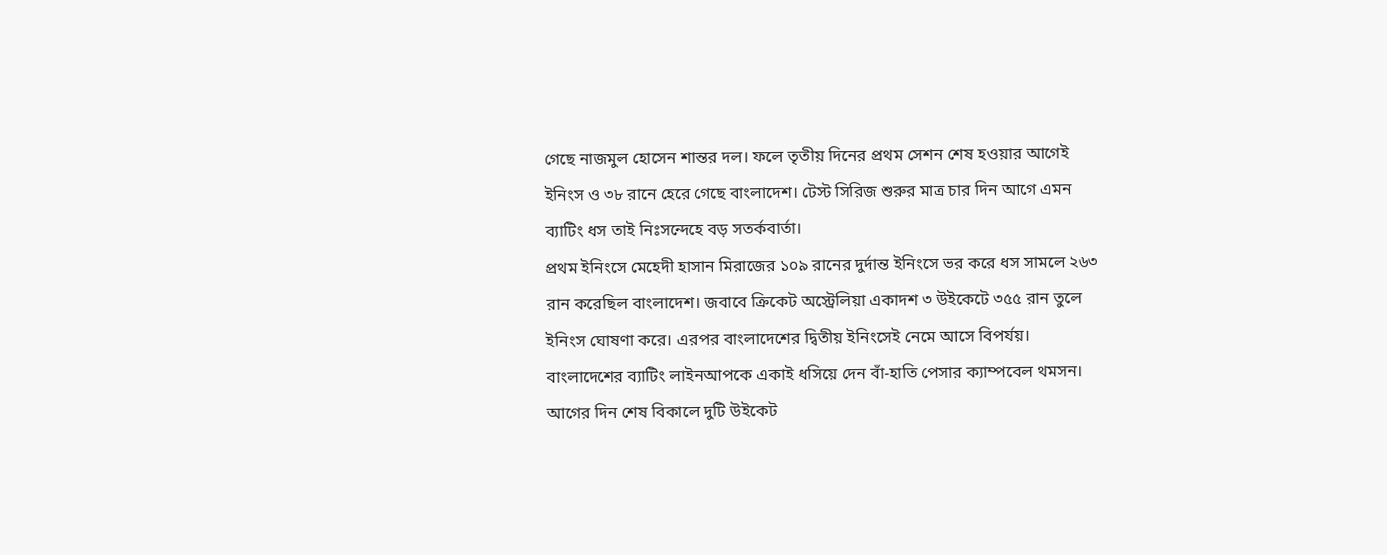গেছে নাজমুল হোসেন শান্তর দল। ফলে তৃতীয় দিনের প্রথম সেশন শেষ হওয়ার আগেই ইনিংস ও ৩৮ রানে হেরে গেছে বাংলাদেশ। টেস্ট সিরিজ শুরুর মাত্র চার দিন আগে এমন ব্যাটিং ধস তাই নিঃসন্দেহে বড় সতর্কবার্তা।
প্রথম ইনিংসে মেহেদী হাসান মিরাজের ১০৯ রানের দুর্দান্ত ইনিংসে ভর করে ধস সামলে ২৬৩ রান করেছিল বাংলাদেশ। জবাবে ক্রিকেট অস্ট্রেলিয়া একাদশ ৩ উইকেটে ৩৫৫ রান তুলে ইনিংস ঘোষণা করে। এরপর বাংলাদেশের দ্বিতীয় ইনিংসেই নেমে আসে বিপর্যয়। বাংলাদেশের ব্যাটিং লাইনআপকে একাই ধসিয়ে দেন বাঁ-হাতি পেসার ক্যাম্পবেল থমসন। আগের দিন শেষ বিকালে দুটি উইকেট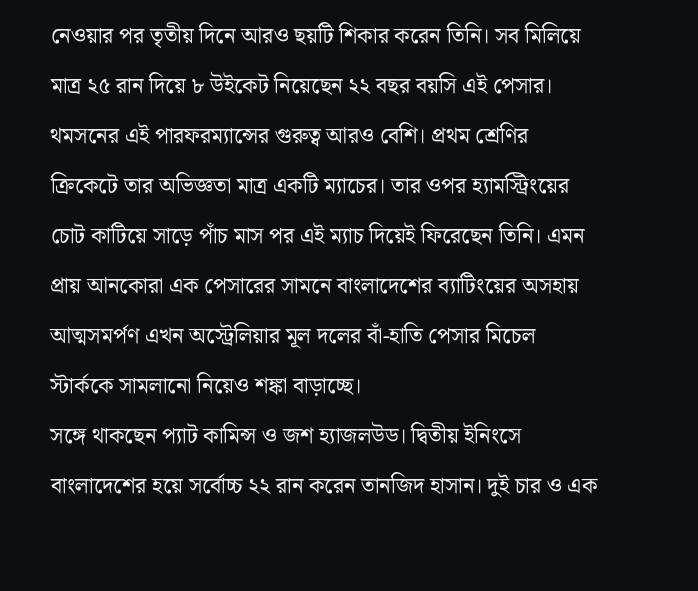নেওয়ার পর তৃতীয় দিনে আরও ছয়টি শিকার করেন তিনি। সব মিলিয়ে মাত্র ২৫ রান দিয়ে ৮ উইকেট নিয়েছেন ২২ বছর বয়সি এই পেসার।
থমসনের এই পারফরম্যান্সের গুরুত্ব আরও বেশি। প্রথম শ্রেণির ক্রিকেটে তার অভিজ্ঞতা মাত্র একটি ম্যাচের। তার ওপর হ্যামস্ট্রিংয়ের চোট কাটিয়ে সাড়ে পাঁচ মাস পর এই ম্যাচ দিয়েই ফিরেছেন তিনি। এমন প্রায় আনকোরা এক পেসারের সামনে বাংলাদেশের ব্যাটিংয়ের অসহায় আত্মসমর্পণ এখন অস্ট্রেলিয়ার মূল দলের বাঁ-হাতি পেসার মিচেল স্টার্ককে সামলানো নিয়েও শঙ্কা বাড়াচ্ছে।
সঙ্গে থাকছেন প্যাট কামিন্স ও জশ হ্যাজলউড। দ্বিতীয় ইনিংসে বাংলাদেশের হয়ে সর্বোচ্চ ২২ রান করেন তানজিদ হাসান। দুই চার ও এক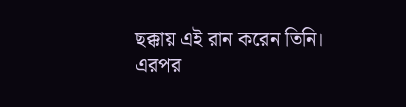ছক্কায় এই রান করেন তিনি। এরপর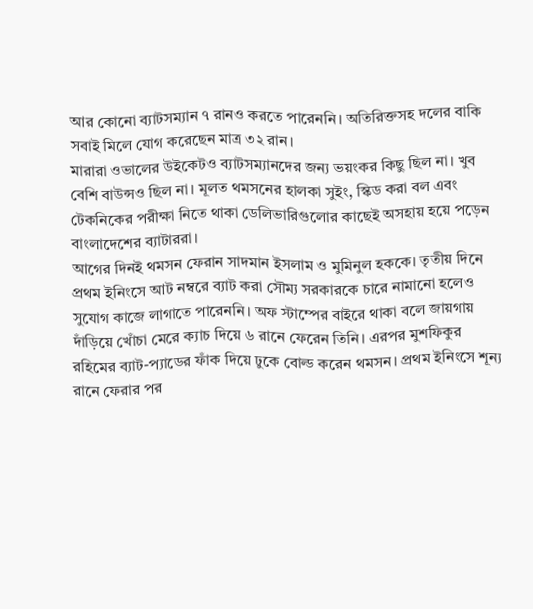আর কোনো ব্যাটসম্যান ৭ রানও করতে পারেননি। অতিরিক্তসহ দলের বাকি সবাই মিলে যোগ করেছেন মাত্র ৩২ রান।
মারারা ওভালের উইকেটও ব্যাটসম্যানদের জন্য ভয়ংকর কিছু ছিল না। খুব বেশি বাউন্সও ছিল না। মূলত থমসনের হালকা সুইং, স্কিড করা বল এবং টেকনিকের পরীক্ষা নিতে থাকা ডেলিভারিগুলোর কাছেই অসহায় হয়ে পড়েন বাংলাদেশের ব্যাটাররা।
আগের দিনই থমসন ফেরান সাদমান ইসলাম ও মুমিনুল হককে। তৃতীয় দিনে প্রথম ইনিংসে আট নম্বরে ব্যাট করা সৌম্য সরকারকে চারে নামানো হলেও সুযোগ কাজে লাগাতে পারেননি। অফ স্টাম্পের বাইরে থাকা বলে জায়গায় দাঁড়িয়ে খোঁচা মেরে ক্যাচ দিয়ে ৬ রানে ফেরেন তিনি। এরপর মুশফিকুর রহিমের ব্যাট-প্যাডের ফাঁক দিয়ে ঢুকে বোল্ড করেন থমসন। প্রথম ইনিংসে শূন্য রানে ফেরার পর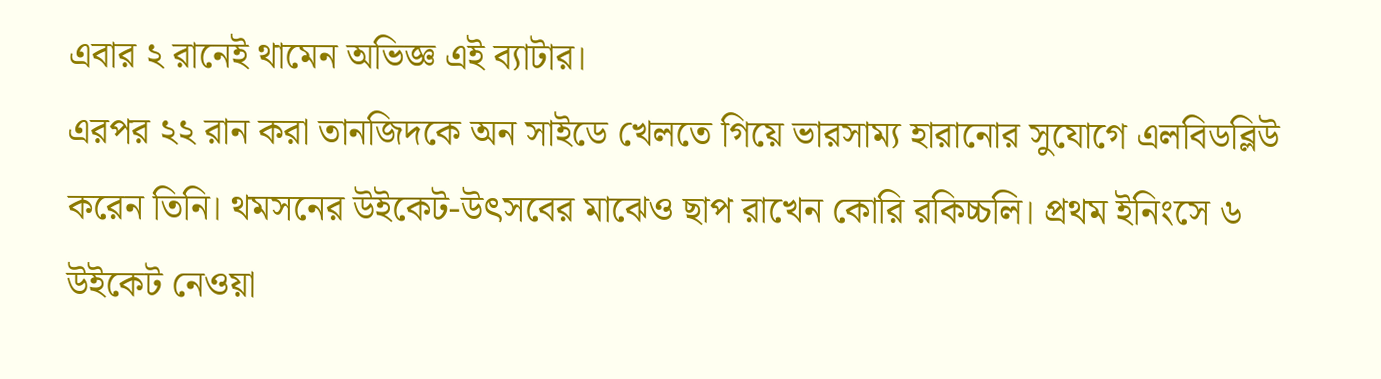এবার ২ রানেই থামেন অভিজ্ঞ এই ব্যাটার।
এরপর ২২ রান করা তানজিদকে অন সাইডে খেলতে গিয়ে ভারসাম্য হারানোর সুযোগে এলবিডব্লিউ করেন তিনি। থমসনের উইকেট-উৎসবের মাঝেও ছাপ রাখেন কোরি রকিচ্চলি। প্রথম ইনিংসে ৬ উইকেট নেওয়া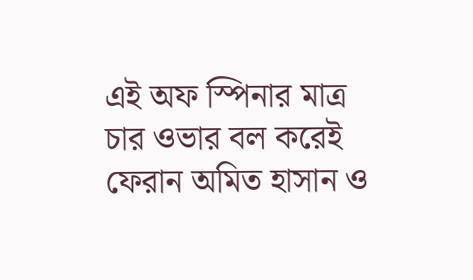এই অফ স্পিনার মাত্র চার ওভার বল করেই ফেরান অমিত হাসান ও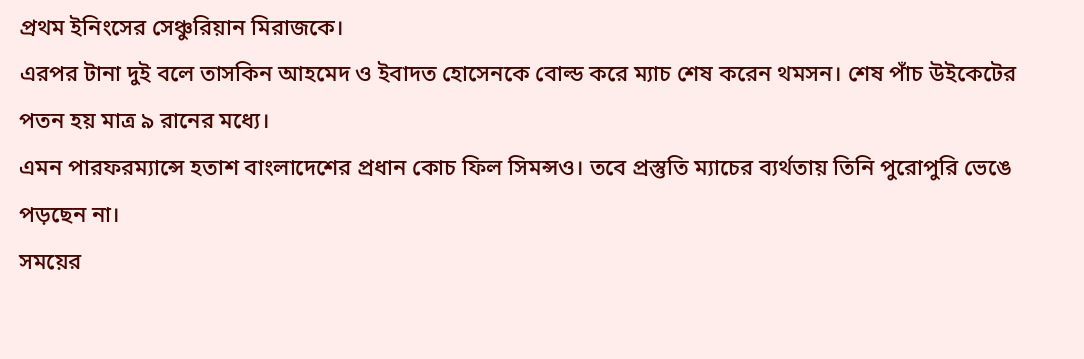প্রথম ইনিংসের সেঞ্চুরিয়ান মিরাজকে।
এরপর টানা দুই বলে তাসকিন আহমেদ ও ইবাদত হোসেনকে বোল্ড করে ম্যাচ শেষ করেন থমসন। শেষ পাঁচ উইকেটের পতন হয় মাত্র ৯ রানের মধ্যে।
এমন পারফরম্যান্সে হতাশ বাংলাদেশের প্রধান কোচ ফিল সিমন্সও। তবে প্রস্তুতি ম্যাচের ব্যর্থতায় তিনি পুরোপুরি ভেঙে পড়ছেন না।
সময়ের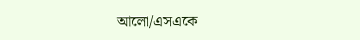আলো/এসএকে